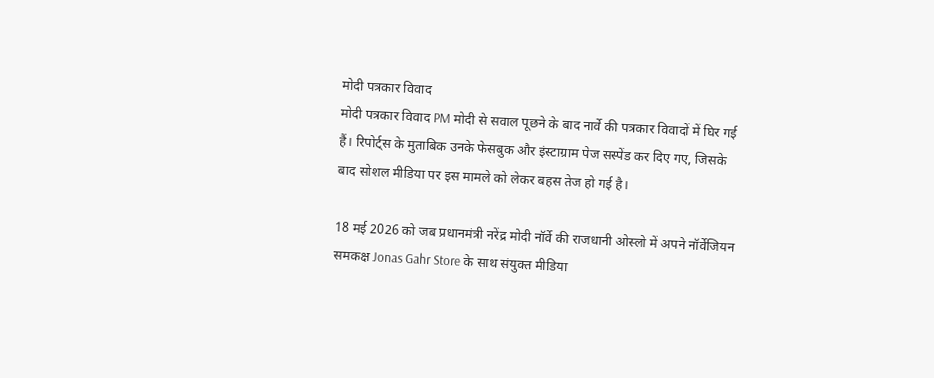मोदी पत्रकार विवाद
मोदी पत्रकार विवाद PM मोदी से सवाल पूछने के बाद नार्वे की पत्रकार विवादों में घिर गई हैं। रिपोर्ट्स के मुताबिक उनके फेसबुक और इंस्टाग्राम पेज सस्पेंड कर दिए गए, जिसके बाद सोशल मीडिया पर इस मामले को लेकर बहस तेज हो गई है।

18 मई 2026 को जब प्रधानमंत्री नरेंद्र मोदी नॉर्वे की राजधानी ओस्लो में अपने नॉर्वेजियन समकक्ष Jonas Gahr Store के साथ संयुक्त मीडिया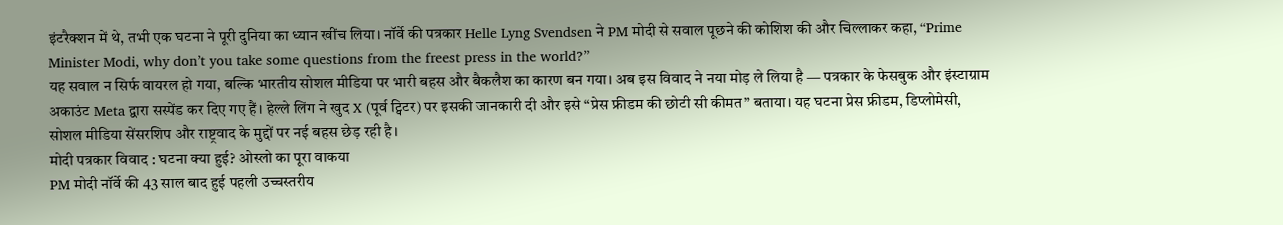इंटरैक्शन में थे, तभी एक घटना ने पूरी दुनिया का ध्यान खींच लिया। नॉर्वे की पत्रकार Helle Lyng Svendsen ने PM मोदी से सवाल पूछने की कोशिश की और चिल्लाकर कहा, “Prime Minister Modi, why don’t you take some questions from the freest press in the world?”
यह सवाल न सिर्फ वायरल हो गया, बल्कि भारतीय सोशल मीडिया पर भारी बहस और बैकलैश का कारण बन गया। अब इस विवाद ने नया मोड़ ले लिया है — पत्रकार के फेसबुक और इंस्टाग्राम अकाउंट Meta द्वारा सस्पेंड कर दिए गए हैं। हेल्ले लिंग ने खुद X (पूर्व ट्विटर) पर इसकी जानकारी दी और इसे “प्रेस फ्रीडम की छोटी सी कीमत” बताया। यह घटना प्रेस फ्रीडम, डिप्लोमेसी, सोशल मीडिया सेंसरशिप और राष्ट्रवाद के मुद्दों पर नई बहस छेड़ रही है।
मोदी पत्रकार विवाद : घटना क्या हुई? ओस्लो का पूरा वाकया
PM मोदी नॉर्वे की 43 साल बाद हुई पहली उच्चस्तरीय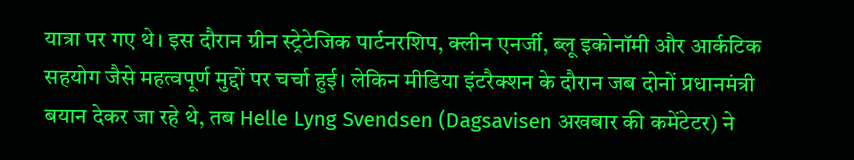यात्रा पर गए थे। इस दौरान ग्रीन स्ट्रेटेजिक पार्टनरशिप, क्लीन एनर्जी, ब्लू इकोनॉमी और आर्कटिक सहयोग जैसे महत्वपूर्ण मुद्दों पर चर्चा हुई। लेकिन मीडिया इंटरैक्शन के दौरान जब दोनों प्रधानमंत्री बयान देकर जा रहे थे, तब Helle Lyng Svendsen (Dagsavisen अखबार की कमेंटेटर) ने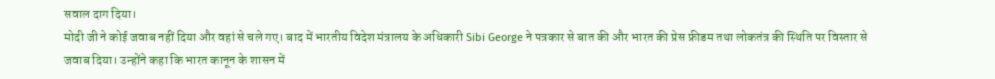सवाल दाग दिया।
मोदी जी ने कोई जवाब नहीं दिया और वहां से चले गए। बाद में भारतीय विदेश मंत्रालय के अधिकारी Sibi George ने पत्रकार से बात की और भारत की प्रेस फ्रीडम तथा लोकतंत्र की स्थिति पर विस्तार से जवाब दिया। उन्होंने कहा कि भारत कानून के शासन में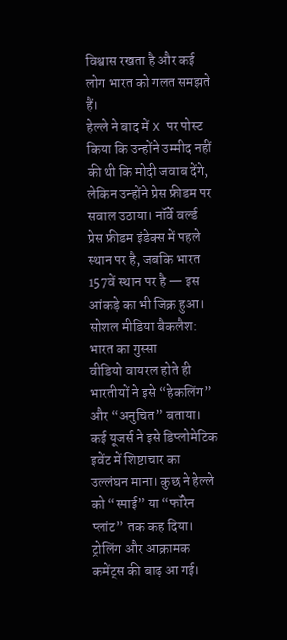विश्वास रखता है और कई लोग भारत को गलत समझते हैं।
हेल्ले ने बाद में X पर पोस्ट किया कि उन्होंने उम्मीद नहीं की थी कि मोदी जवाब देंगे, लेकिन उन्होंने प्रेस फ्रीडम पर सवाल उठाया। नॉर्वे वर्ल्ड प्रेस फ्रीडम इंडेक्स में पहले स्थान पर है, जबकि भारत 157वें स्थान पर है — इस आंकड़े का भी जिक्र हुआ।
सोशल मीडिया बैकलैश: भारत का गुस्सा
वीडियो वायरल होते ही भारतीयों ने इसे “हेकलिंग” और “अनुचित” बताया। कई यूजर्स ने इसे डिप्लोमेटिक इवेंट में शिष्टाचार का उल्लंघन माना। कुछ ने हेल्ले को “स्पाई” या “फॉरेन प्लांट” तक कह दिया। ट्रोलिंग और आक्रामक कमेंट्स की बाढ़ आ गई।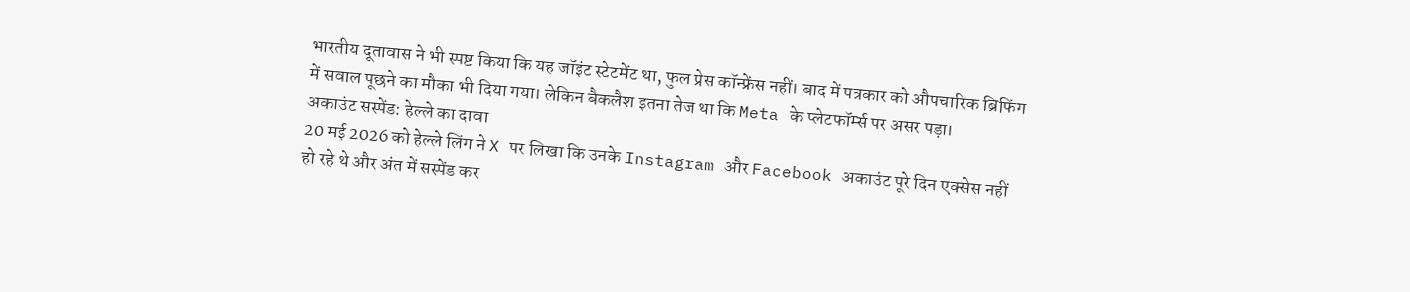भारतीय दूतावास ने भी स्पष्ट किया कि यह जॉइंट स्टेटमेंट था, फुल प्रेस कॉन्फ्रेंस नहीं। बाद में पत्रकार को औपचारिक ब्रिफिंग में सवाल पूछने का मौका भी दिया गया। लेकिन बैकलैश इतना तेज था कि Meta के प्लेटफॉर्म्स पर असर पड़ा।
अकाउंट सस्पेंड: हेल्ले का दावा
20 मई 2026 को हेल्ले लिंग ने X पर लिखा कि उनके Instagram और Facebook अकाउंट पूरे दिन एक्सेस नहीं हो रहे थे और अंत में सस्पेंड कर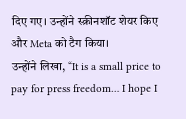दिए गए। उन्होंने स्क्रीनशॉट शेयर किए और Meta को टैग किया।
उन्होंने लिखा, “It is a small price to pay for press freedom… I hope I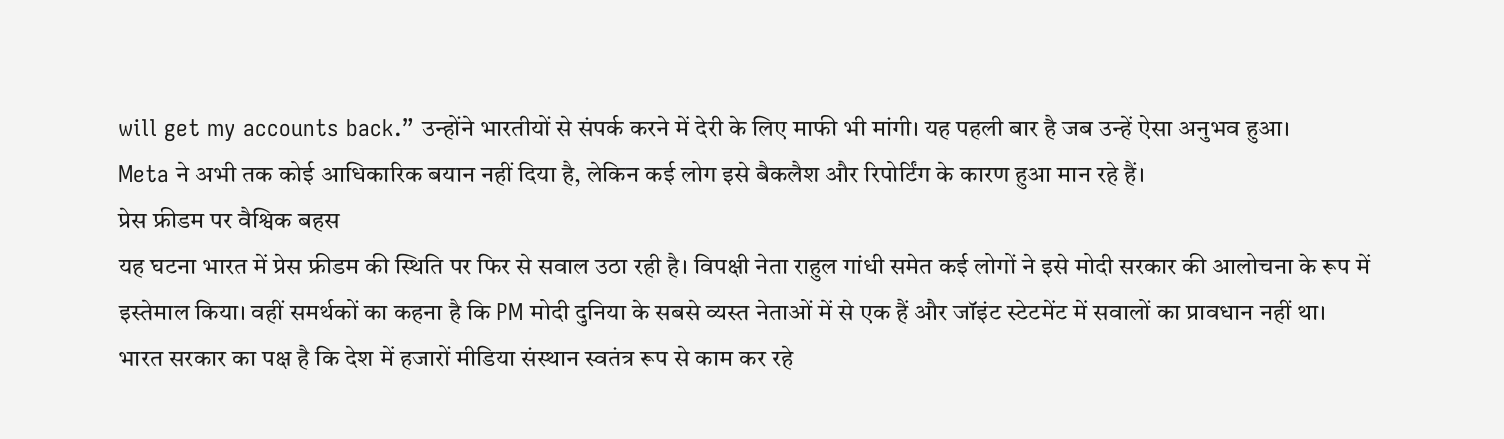will get my accounts back.” उन्होंने भारतीयों से संपर्क करने में देरी के लिए माफी भी मांगी। यह पहली बार है जब उन्हें ऐसा अनुभव हुआ।
Meta ने अभी तक कोई आधिकारिक बयान नहीं दिया है, लेकिन कई लोग इसे बैकलैश और रिपोर्टिंग के कारण हुआ मान रहे हैं।
प्रेस फ्रीडम पर वैश्विक बहस
यह घटना भारत में प्रेस फ्रीडम की स्थिति पर फिर से सवाल उठा रही है। विपक्षी नेता राहुल गांधी समेत कई लोगों ने इसे मोदी सरकार की आलोचना के रूप में इस्तेमाल किया। वहीं समर्थकों का कहना है कि PM मोदी दुनिया के सबसे व्यस्त नेताओं में से एक हैं और जॉइंट स्टेटमेंट में सवालों का प्रावधान नहीं था।
भारत सरकार का पक्ष है कि देश में हजारों मीडिया संस्थान स्वतंत्र रूप से काम कर रहे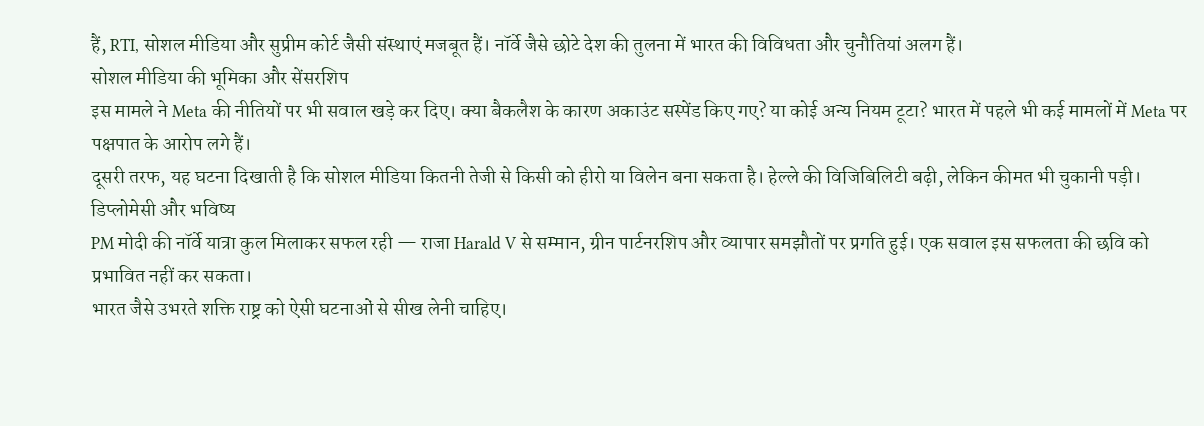हैं, RTI, सोशल मीडिया और सुप्रीम कोर्ट जैसी संस्थाएं मजबूत हैं। नॉर्वे जैसे छोटे देश की तुलना में भारत की विविधता और चुनौतियां अलग हैं।
सोशल मीडिया की भूमिका और सेंसरशिप
इस मामले ने Meta की नीतियों पर भी सवाल खड़े कर दिए। क्या बैकलैश के कारण अकाउंट सस्पेंड किए गए? या कोई अन्य नियम टूटा? भारत में पहले भी कई मामलों में Meta पर पक्षपात के आरोप लगे हैं।
दूसरी तरफ, यह घटना दिखाती है कि सोशल मीडिया कितनी तेजी से किसी को हीरो या विलेन बना सकता है। हेल्ले की विजिबिलिटी बढ़ी, लेकिन कीमत भी चुकानी पड़ी।
डिप्लोमेसी और भविष्य
PM मोदी की नॉर्वे यात्रा कुल मिलाकर सफल रही — राजा Harald V से सम्मान, ग्रीन पार्टनरशिप और व्यापार समझौतों पर प्रगति हुई। एक सवाल इस सफलता की छवि को प्रभावित नहीं कर सकता।
भारत जैसे उभरते शक्ति राष्ट्र को ऐसी घटनाओं से सीख लेनी चाहिए।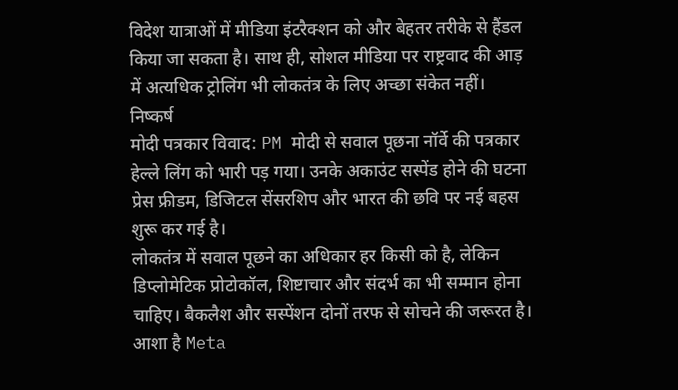विदेश यात्राओं में मीडिया इंटरैक्शन को और बेहतर तरीके से हैंडल किया जा सकता है। साथ ही, सोशल मीडिया पर राष्ट्रवाद की आड़ में अत्यधिक ट्रोलिंग भी लोकतंत्र के लिए अच्छा संकेत नहीं।
निष्कर्ष
मोदी पत्रकार विवाद: PM मोदी से सवाल पूछना नॉर्वे की पत्रकार हेल्ले लिंग को भारी पड़ गया। उनके अकाउंट सस्पेंड होने की घटना प्रेस फ्रीडम, डिजिटल सेंसरशिप और भारत की छवि पर नई बहस शुरू कर गई है।
लोकतंत्र में सवाल पूछने का अधिकार हर किसी को है, लेकिन डिप्लोमेटिक प्रोटोकॉल, शिष्टाचार और संदर्भ का भी सम्मान होना चाहिए। बैकलैश और सस्पेंशन दोनों तरफ से सोचने की जरूरत है।
आशा है Meta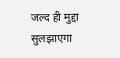जल्द ही मुद्दा सुलझाएगा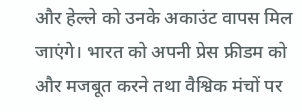और हेल्ले को उनके अकाउंट वापस मिल जाएंगे। भारत को अपनी प्रेस फ्रीडम को और मजबूत करने तथा वैश्विक मंचों पर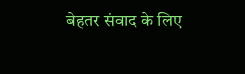बेहतर संवाद के लिए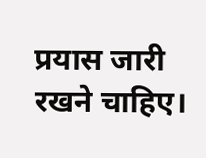प्रयास जारी रखने चाहिए।